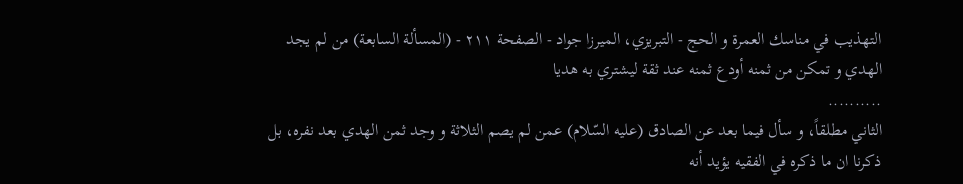التهذيب في مناسك العمرة و الحج - التبريزي، الميرزا جواد - الصفحة ٢١١ - (المسألة السابعة) من لم يجد الهدي و تمكن من ثمنه أودع ثمنه عند ثقة ليشتري به هديا
..........
الثاني مطلقاً، و سأل فيما بعد عن الصادق (عليه السّلام) عمن لم يصم الثلاثة و وجد ثمن الهدي بعد نفره، بل ذكرنا ان ما ذكره في الفقيه يؤيد أنه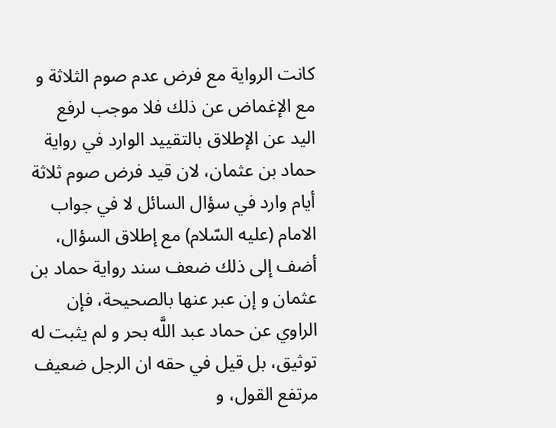كانت الرواية مع فرض عدم صوم الثلاثة و مع الإغماض عن ذلك فلا موجب لرفع اليد عن الإطلاق بالتقييد الوارد في رواية حماد بن عثمان، لان قيد فرض صوم ثلاثة أيام وارد في سؤال السائل لا في جواب الامام (عليه السّلام) مع إطلاق السؤال، أضف إلى ذلك ضعف سند رواية حماد بن عثمان و إن عبر عنها بالصحيحة، فإن الراوي عن حماد عبد اللَّه بحر و لم يثبت له توثيق، بل قيل في حقه ان الرجل ضعيف مرتفع القول، و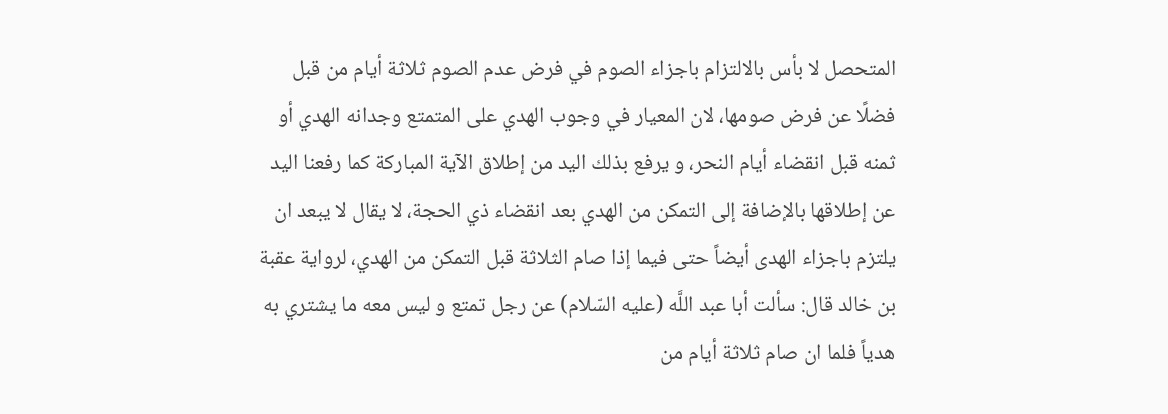المتحصل لا بأس بالالتزام باجزاء الصوم في فرض عدم الصوم ثلاثة أيام من قبل فضلًا عن فرض صومها، لان المعيار في وجوب الهدي على المتمتع وجدانه الهدي أو ثمنه قبل انقضاء أيام النحر، و يرفع بذلك اليد من إطلاق الآية المباركة كما رفعنا اليد عن إطلاقها بالإضافة إلى التمكن من الهدي بعد انقضاء ذي الحجة، لا يقال لا يبعد ان يلتزم باجزاء الهدى أيضاً حتى فيما إذا صام الثلاثة قبل التمكن من الهدي، لرواية عقبة بن خالد قال: سألت أبا عبد اللَّه (عليه السّلام) عن رجل تمتع و ليس معه ما يشتري به هدياً فلما ان صام ثلاثة أيام من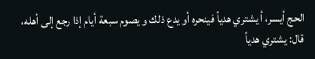الحج أيسر، أ يشتري هدياً فينحره أو يدع ذلك و يصوم سبعة أيام إذا رجع إلى أهله، قال: يشتري هدياً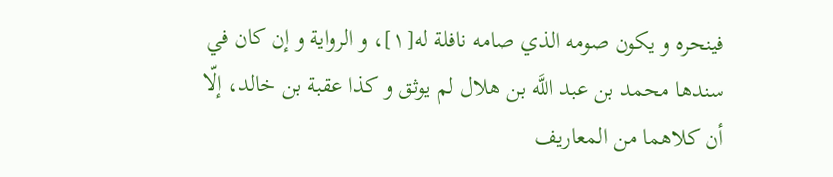فينحره و يكون صومه الذي صامه نافلة له[١]، و الرواية و إن كان في سندها محمد بن عبد اللَّه بن هلال لم يوثق و كذا عقبة بن خالد، إلّا أن كلاهما من المعاريف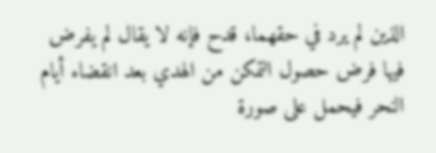الذين لم يرد في حقهما، قدح فإنه لا يقال لم يفرض فيها فرض حصول التمكن من الهدي بعد انقضاء أيام النحر فيحمل على صورة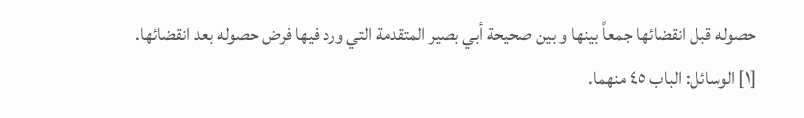حصوله قبل انقضائها جمعاً بينها و بين صحيحة أبي بصير المتقدمة التي ورد فيها فرض حصوله بعد انقضائها.
[١] الوسائل: الباب ٤٥ منهما.